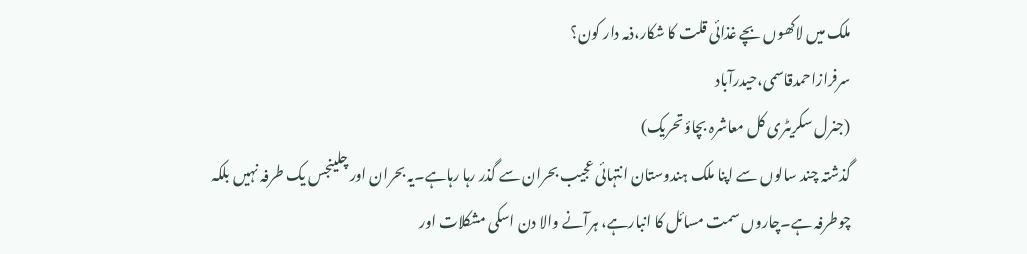ملک میں لاکھوں بچے غذائی قلت کا شکار،ذمہ دار کون؟
سرفرازاحمدقاسمی،حیدرآباد
(جنرل سکریٹری کل معاشرہ بچاؤ تحریک)
گذشتہ چند سالوں سے اپنا ملک ہندوستان انتہائی عجیب بحران سے گذر رہا رہاہے۔یہ بحران اور چلینجس یک طرفہ نہیں بلکہ چوطرفہ ہے۔چاروں سمت مسائل کا انبارہے، ہرآنے والا دن اسکی مشکلات اور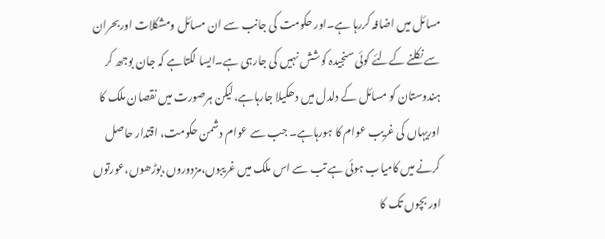مسائل میں اضافہ کررہا ہے۔اور حکومت کی جانب سے ان مسائل ومشکلات اوربحران سے نکلنے کےلئے کوئی سنجیدہ کوشش نہیں کی جارہی ہے۔ایسا لگتاہے کہ جان بوجھ کر ہندوستان کو مسائل کے دلدل میں دھکیلا جارہاہے،لیکن ہرصورت میں نقصان ملک کا اوریہاں کی غریب عوام کا ہورہاہے۔ جب سے عوام دشمن حکومت، اقتدار حاصل کرنے میں کامیاب ہوئی ہے تب سے اس ملک میں غریبوں،مزدوروں،بوڑھوں،عورتوں اور بچوں تک کا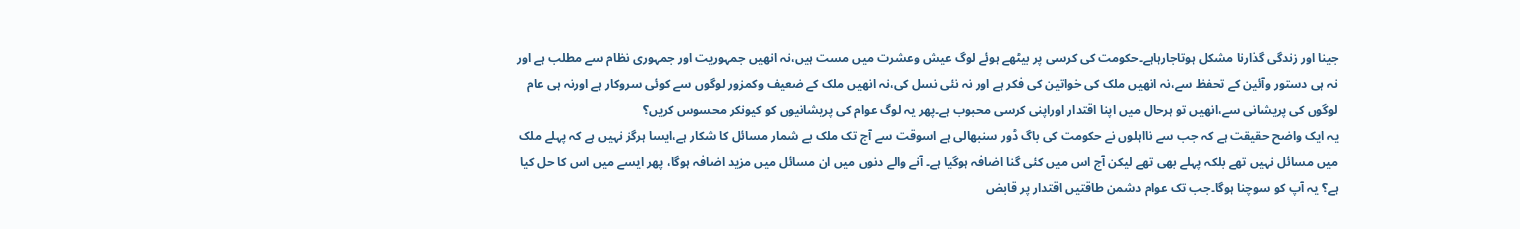جینا اور زندگی گذارنا مشکل ہوتاجارہاہے۔حکومت کی کرسی پر بیٹھے ہوئے لوگ عیش وعشرت میں مست ہیں،نہ انھیں جمہوریت اور جمہوری نظام سے مطلب ہے اور نہ ہی دستور وآئین کے تحفظ سے،نہ انھیں ملک کی خواتین کی فکر ہے اور نہ نئی نسل کی،نہ انھیں ملک کے ضعیف وکمزور لوگوں سے کوئی سروکار ہے اورنہ ہی عام لوگوں کی پریشانی سے،انھیں تو ہرحال میں اپنا اقتدار اوراپنی کرسی محبوب ہے۔پھر یہ لوگ عوام کی پریشانیوں کو کیونکر محسوس کریں؟
یہ ایک واضح حقیقت ہے کہ جب سے نااہلوں نے حکومت کی باگ ڈور سنبھالی ہے اسوقت سے آج تک ملک بے شمار مسائل کا شکار ہے،ایسا ہرگز نہیں ہے کہ پہلے ملک میں مسائل نہیں تھے بلکہ پہلے بھی تھے لیکن آج اس میں کئی گنا اضافہ ہوگیا ہے۔ آنے والے دنوں میں ان مسائل میں مزید اضافہ ہوگا، پھر ایسے میں اس کا حل کیا ہے؟ یہ آپ کو سوچنا ہوگا۔جب تک عوام دشمن طاقتیں اقتدار پر قابض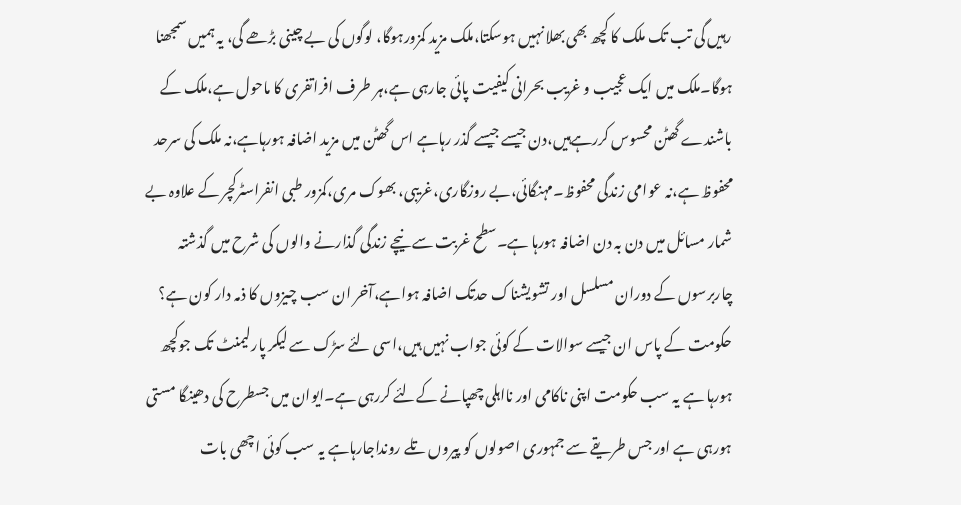رہیں گی تب تک ملک کا کچھ بھی بھلا نہیں ہوسکتا،ملک مزید کمزورہوگا، لوگوں کی بے چینی بڑھے گی، یہ ہمیں سمجھنا ہوگا۔ملک میں ایک عجیب و غریب بحرانی کیفیت پائی جارہی ہے،ہر طرف افراتفری کا ماحول ہے،ملک کے باشندے گھٹن محسوس کررہےہیں،دن جیسے جیسے گذر رہاہے اس گھٹن میں مزید اضافہ ہورہاہے،نہ ملک کی سرحد محفوظ ہے،نہ عوامی زندگی محفوظ۔مہنگائی،بے روزگاری،غریبی، بھوک مری،کمزور طبی انفراسٹرکچر کے علاوہ بے شمار مسائل میں دن بہ دن اضافہ ہورہا ہے۔سطح غربت سے نیچے زندگی گذارنے والوں کی شرح میں گذشتہ چاربرسوں کے دوران مسلسل اور تشویشناک حدتک اضافہ ہواہے،آخر ان سب چیزوں کا ذمہ دار کون ہے؟
حکومت کے پاس ان جیسے سوالات کے کوئی جواب نہیں ہیں،اسی لئے سڑک سے لیکر پارلیمنٹ تک جوکچھ ہورہا ہے یہ سب حکومت اپنی ناکامی اور نااہلی چھپانے کےلئے کررہی ہے۔ایوان میں جسطرح کی دھینگا مستی ہورہی ہے اور جس طریقے سے جمہوری اصولوں کو پیروں تلے رونداجارہاہے یہ سب کوئی اچھی بات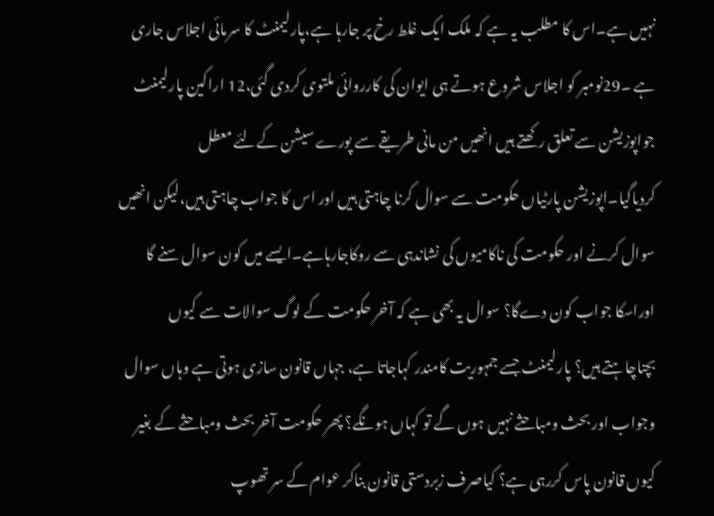نہیں ہے۔اس کا مطلب یہ ہے کہ ملک ایک غلط رخ پر جارہا ہے،پارلیمنٹ کا سرمائی اجلاس جاری ہے ۔29نومبر کو اجلاس شروع ہوتے ہی ایوان کی کارروائی ملتوی کردی گئی،12 اراکین پارلیمنٹ جواپوزیشن سے تعلق رکھتے ہیں انھیں من مانی طریقے سے پورے سیشن کےلئے معطل کردیاگیا۔اپوزیشن پارٹیاں حکومت سے سوال کرنا چاہتی ہیں اور اس کا جواب چاہتی ہیں،لیکن انھیں سوال کرنے اور حکومت کی ناکامیوں کی نشاندہی سے روکاجارہاہے۔ایسے میں کون سوال سنے گا اوراسکا جواب کون دےگا؟ سوال یہ بھی ہے کہ آخر حکومت کے لوگ سوالات سے کیوں بچناچاہتے ہیں؟ پارلیمنٹ جسے جمہوریت کامندر کہاجاتا ہے، جہاں قانون سازی ہوتی ہے وہاں سوال وجواب اور بحث ومباحثے نہیں ہوں گے تو کہاں ہونگے؟ پھر حکومت آخر بحث ومباحثے کے بغیر کیوں قانون پاس کررہی ہے؟ کیاصرف زبردستی قانون بناکر عوام کے سر تھوپ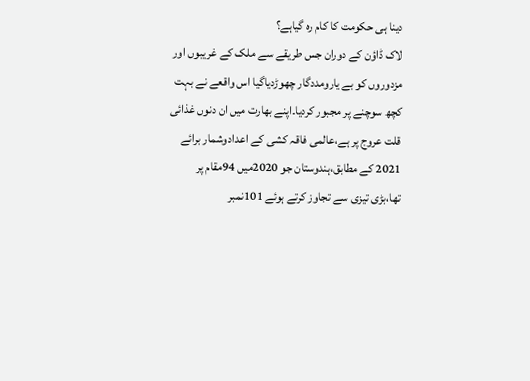دینا ہی حکومت کا کام رہ گیاہے؟
لاک ڈاؤن کے دوران جس طریقے سے ملک کے غریبوں اور مزدوروں کو بے یارومددگار چھوڑدیاگیا اس واقعے نے بہت کچھ سوچنے پر مجبور کردیا۔اپنے بھارت میں ان دنوں غذائی قلت عروج پر ہے،عالمی فاقہ کشی کے اعدادوشمار برائے 2021 کے مطابق،ہندوستان جو 2020میں 94مقام پر تھا،بڑی تیزی سے تجاوز کرتے ہوئے 101نمبر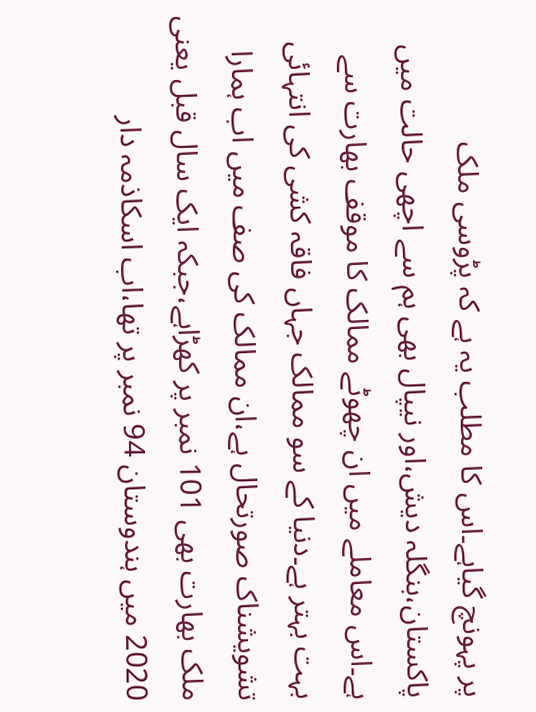پر پہونچ گیاہے۔اس کا مطلب یہ ہے کہ پڑوسی ملک پاکستان،بنگلہ دیش،اور نیپال بھی ہم سے اچھی حالت میں ہے۔اس معاملے میں ان چھوٹے ممالک کا موقف بھارت سے بہت بہتر ہے۔دنیا کے سو ممالک جہاں فاقہ کشی کی انتہائی تشویشناک صورتحال ہے،ان ممالک کی صف میں اب ہمارا ملک بھارت بھی 101 نمبر پر کھڑاہے،جبکہ ایک سال قبل یعنی 2020 میں ہندوستان 94 نمبر پر تھا،اب اسکاذمہ دار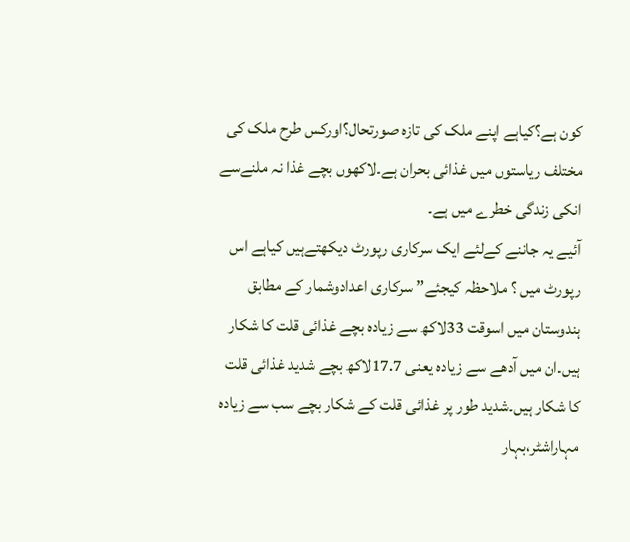کون ہے؟کیاہے اپنے ملک کی تازہ صورتحال؟اورکس طرح ملک کی مختلف ریاستوں میں غذائی بحران ہے۔لاکھوں بچے غذا نہ ملنےسے انکی زندگی خطرے میں ہے۔
آئیے یہ جاننے کےلئے ایک سرکاری رپورٹ دیکھتےہیں کیاہے اس رپورٹ میں ؟ ملاحظہ کیجئے” سرکاری اعدادوشمار کے مطابق ہندوستان میں اسوقت 33لاکھ سے زیادہ بچے غذائی قلت کا شکار ہیں۔ان میں آدھے سے زیادہ یعنی 17.7لاکھ بچے شدید غذائی قلت کا شکار ہیں۔شدید طور پر غذائی قلت کے شکار بچے سب سے زیادہ مہاراشٹر،بہار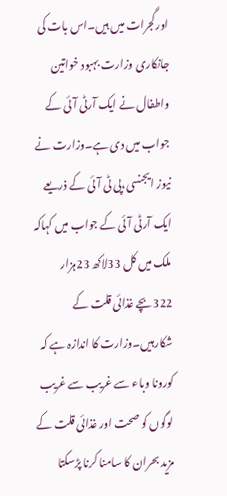اورگجرات میں ہیں۔اس بات کی جانکاری وزارت بہبود خواتین واطفال نے ایک آرٹی آئی کے جواب میں دی ہے۔وزارت نے نیوز ایجنسی،پی ٹی آئی کے ذریعے ایک آرٹی آئی کے جواب میں کہاکہ ملک میں کل 33لاکھ 23ہزار 322بچے غذائی قلت کے شکارہیں۔وزارت کا اندازہ ہے کہ کورونا وباء سے غریب سے غریب لوگوں کو صحت اور غذائی قلت کے مزید بحران کا سامنا کرنا پڑسکتا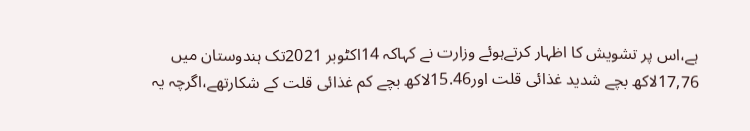ہے،اس پر تشویش کا اظہار کرتےہوئے وزارت نے کہاکہ 14اکٹوبر 2021تک ہندوستان میں 17,76لاکھ بچے شدید غذائی قلت اور15.46لاکھ بچے کم غذائی قلت کے شکارتھے،اگرچہ یہ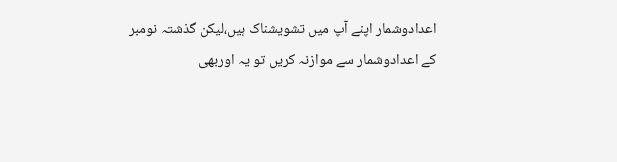اعدادوشمار اپنے آپ میں تشویشناک ہیں،لیکن گذشتہ نومبر کے اعدادوشمار سے موازنہ کریں تو یہ اوربھی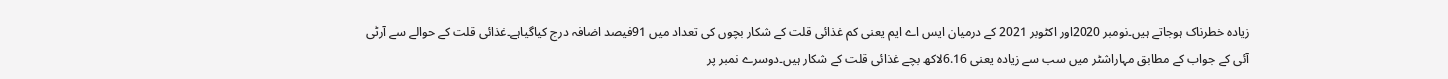زیادہ خطرناک ہوجاتے ہیں۔نومبر 2020اور اکٹوبر 2021 کے درمیان ایس اے ایم یعنی کم غذائی قلت کے شکار بچوں کی تعداد میں 91فیصد اضافہ درج کیاگیاہے۔غذائی قلت کے حوالے سے آرٹی آئی کے جواب کے مطابق مہاراشٹر میں سب سے زیادہ یعنی 6.16لاکھ بچے غذائی قلت کے شکار ہیں۔دوسرے نمبر پر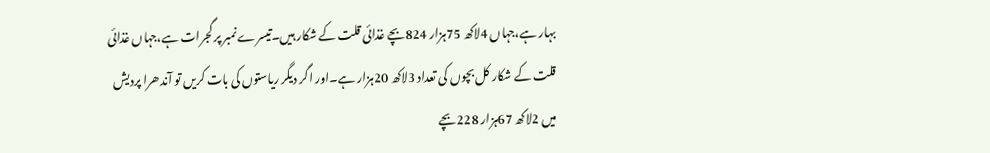بہار ہے،جہاں 4لاکھ 75ہزار 824بچے غذائی قلت کے شکار ہیں۔تیسرے نمبر پر گجرات ہے،جہاں غذائی قلت کے شکار کل بچوں کی تعداد 3لاکھ 20ہزار ہے۔اور اگر دیگر ریاستوں کی بات کریں تو آندھرا پردیش میں 2لاکھ 67ہزار 228بچے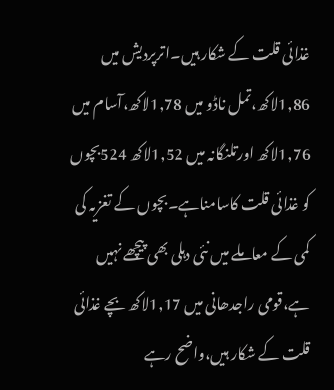غذائی قلت کے شکار ہیں۔اترپردیش میں 1,86لاکھ،تمل ناڈو میں 1,78لاکھ،آسام میں 1,76لاکھ اورتلنگانہ میں 1,52لاکھ 524بچوں کو غذائی قلت کاسامناہے۔بچوں کے تغزیہ کی کمی کے معاملے میں نئی دہلی بھی پیچھے نہیں ہے،قومی راجدھانی میں 1,17لاکھ بچے غذائی قلت کے شکار ہیں،واضح رہے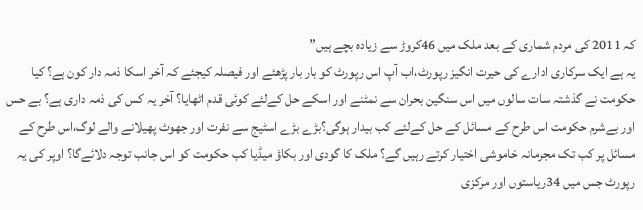کہ 2011 کی مردم شماری کے بعد ملک میں 46کروڑ سے زیادہ بچے ہیں”
یہ ہے ایک سرکاری ادارے کی حیرت انگیز رپورٹ،اب آپ اس رپورٹ کو بار بار پڑھئے اور فیصلہ کیجئے کہ آخر اسکا ذمہ دار کون ہے؟ کیا حکومت نے گذشتہ سات سالوں میں اس سنگین بحران سے نمٹنے اور اسکے حل کےلئے کوئی قدم اٹھایا؟ آخر یہ کس کی ذمہ داری ہے؟ بے حس اور بےشرم حکومت اس طرح کے مسائل کے حل کےلئے کب بیدار ہوگی؟بڑے بڑے اسٹیج سے نفرت اور جھوٹ پھیلانے والے لوگ،اس طرح کے مسائل پر کب تک مجرمانہ خاموشی اختیار کرتے رہیں گے؟ ملک کا گودی اور بکاؤ میڈیا کب حکومت کو اس جانب توجہ دلائےگا؟ اوپر کی یہ رپورٹ جس میں 34ریاستوں اور مرکزی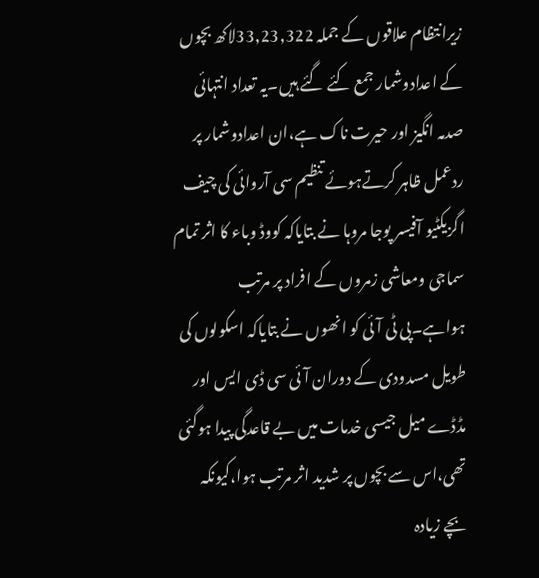زیرانتظام علاقوں کے جملہ 33,23,322لاکھ بچوں کے اعدادوشمار جمع کئے گئے ہیں۔یہ تعداد انتہائی صدمہ انگیز اور حیرت ناک ہے،ان اعدادوشمار پر ردعمل ظاہر کرتےہوئے تنظیم سی آروائی کی چیف اگزیکٹیو آفیسر پوجا مروہا نے بتایاکہ کووڈ وباء کا اثر تمام سماجی ومعاشی زمروں کے افراد پر مرتب ہواہے۔پی ٹی آئی کو انھوں نے بتایاکہ اسکولوں کی طویل مسدودی کے دوران آئی سی ڈی ایس اور مڈڈے میل جیسی خدمات میں بے قاعدگی پیدا ہوگئی تھی،اس سے بچوں پر شدید اثر مرتب ہوا،کیونکہ بچے زیادہ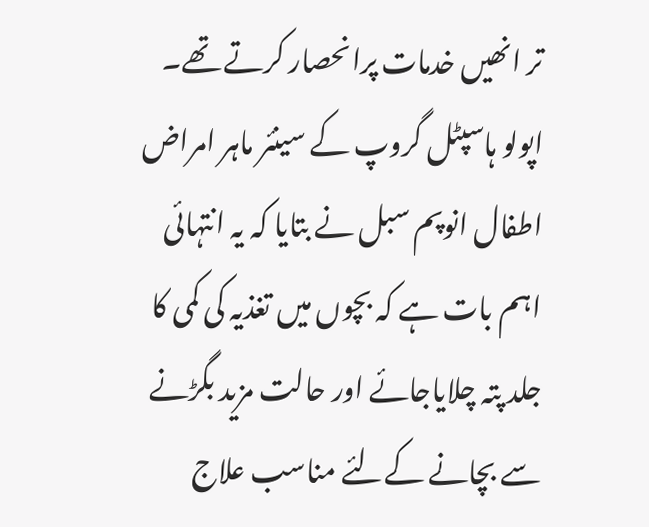تر انھیں خدمات پرانحصار کرتے تھے۔
اپولو ہاسپٹل گروپ کے سینئر ماہر امراض اطفال انوپم سبل نے بتایا کہ یہ انتہائی اہم بات ہے کہ بچوں میں تغذیہ کی کمی کا جلد پتہ چلایاجائے اور حالت مزید بگڑنے سے بچانے کےلئے مناسب علاج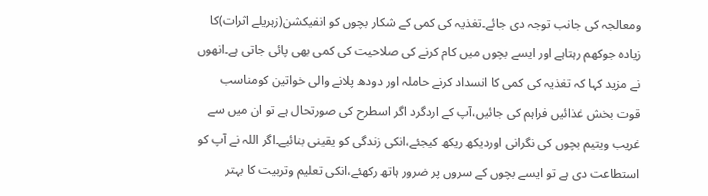ومعالجہ کی جانب توجہ دی جائے۔تغذیہ کی کمی کے شکار بچوں کو انفیکشن(زہریلے اثرات)کا زیادہ جوکھم رہتاہے اور ایسے بچوں میں کام کرنے کی صلاحیت کی کمی بھی پائی جاتی ہے۔انھوں نے مزید کہا کہ تغذیہ کی کمی کا انسداد کرنے حاملہ اور دودھ پلانے والی خواتین کومناسب قوت بخش غذائیں فراہم کی جائیں،آپ کے اردگرد اگر اسطرح کی صورتحال ہے تو ان میں سے غریب ویتیم بچوں کی نگرانی اوردیکھ ریکھ کیجئے،انکی زندگی کو یقینی بنائیے۔اگر اللہ نے آپ کو استطاعت دی ہے تو ایسے بچوں کے سروں پر ضرور ہاتھ رکھئے،انکی تعلیم وتربیت کا بہتر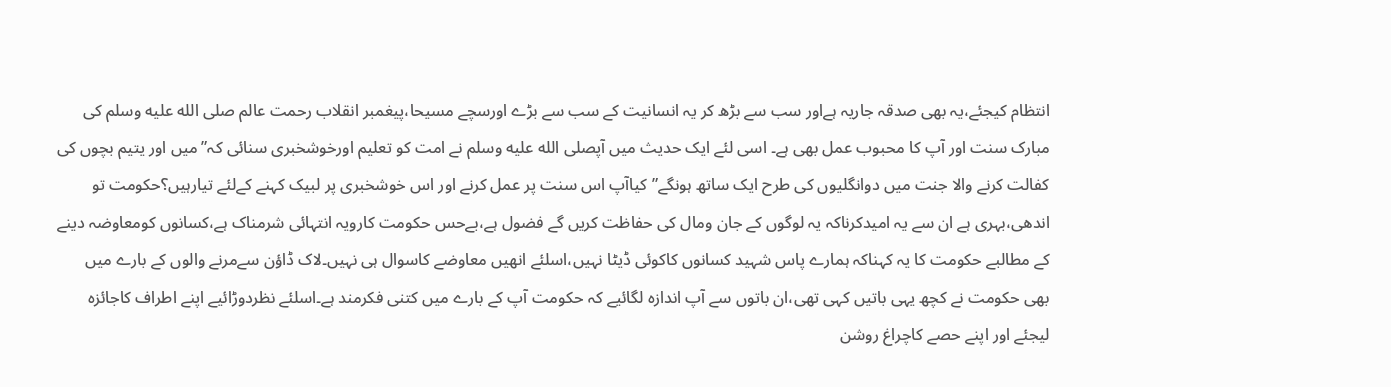انتظام کیجئے،یہ بھی صدقہ جاریہ ہےاور سب سے بڑھ کر یہ انسانیت کے سب سے بڑے اورسچے مسیحا،پیغمبر انقلاب رحمت عالم صلى الله عليه وسلم کی مبارک سنت اور آپ کا محبوب عمل بھی ہے۔ اسی لئے ایک حدیث میں آپصلى الله عليه وسلم نے امت کو تعلیم اورخوشخبری سنائی کہ”میں اور یتیم بچوں کی کفالت کرنے والا جنت میں دوانگلیوں کی طرح ایک ساتھ ہونگے”کیاآپ اس سنت پر عمل کرنے اور اس خوشخبری پر لبیک کہنے کےلئے تیارہیں؟حکومت تو اندھی،بہری ہے ان سے یہ امیدکرناکہ یہ لوگوں کے جان ومال کی حفاظت کریں گے فضول ہے،بےحس حکومت کارویہ انتہائی شرمناک ہے،کسانوں کومعاوضہ دینے کے مطالبے حکومت کا یہ کہناکہ ہمارے پاس شہید کسانوں کاکوئی ڈیٹا نہیں،اسلئے انھیں معاوضے کاسوال ہی نہیں۔لاک ڈاؤن سےمرنے والوں کے بارے میں بھی حکومت نے کچھ یہی باتیں کہی تھی،ان باتوں سے آپ اندازہ لگائیے کہ حکومت آپ کے بارے میں کتنی فکرمند ہے۔اسلئے نظردوڑائیے اپنے اطراف کاجائزہ لیجئے اور اپنے حصے کاچراغ روشن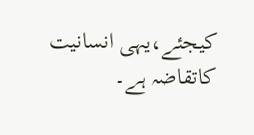کیجئے،یہی انسانیت کاتقاضہ ہے۔